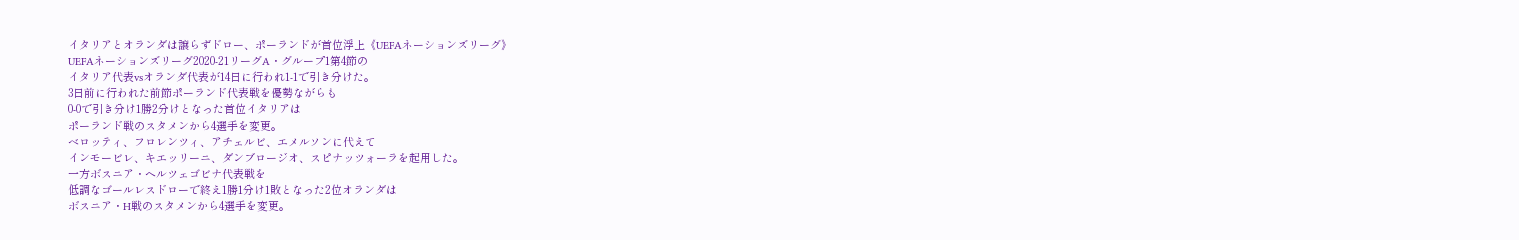イタリアとオランダは譲らずドロー、ポーランドが首位浮上《UEFAネーションズリーグ》
UEFAネーションズリーグ2020-21リーグA・グループ1第4節の
イタリア代表vsオランダ代表が14日に行われ1-1で引き分けた。
3日前に行われた前節ポーランド代表戦を優勢ながらも
0-0で引き分け1勝2分けとなった首位イタリアは
ポーランド戦のスタメンから4選手を変更。
ベロッティ、フロレンツィ、アチェルビ、エメルソンに代えて
インモービレ、キエッリーニ、ダンブロージオ、スピナッツォーラを起用した。
一方ボスニア・ヘルツェゴビナ代表戦を
低調なゴールレスドローで終え1勝1分け1敗となった2位オランダは
ボスニア・H戦のスタメンから4選手を変更。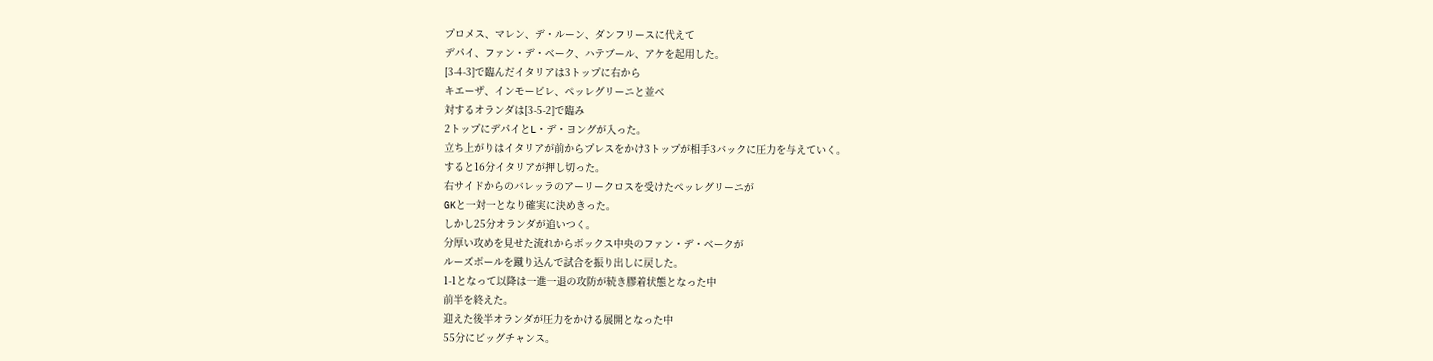プロメス、マレン、デ・ルーン、ダンフリースに代えて
デパイ、ファン・デ・ベーク、ハテブール、アケを起用した。
[3-4-3]で臨んだイタリアは3トップに右から
キエーザ、インモービレ、ペッレグリーニと並べ
対するオランダは[3-5-2]で臨み
2トップにデパイとL・デ・ヨングが入った。
立ち上がりはイタリアが前からプレスをかけ3トップが相手3バックに圧力を与えていく。
すると16分イタリアが押し切った。
右サイドからのバレッラのアーリークロスを受けたペッレグリーニが
GKと一対一となり確実に決めきった。
しかし25分オランダが追いつく。
分厚い攻めを見せた流れからボックス中央のファン・デ・ベークが
ルーズボールを蹴り込んで試合を振り出しに戻した。
1-1となって以降は一進一退の攻防が続き膠着状態となった中
前半を終えた。
迎えた後半オランダが圧力をかける展開となった中
55分にビッグチャンス。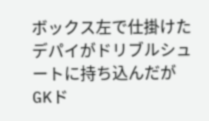ボックス左で仕掛けたデパイがドリブルシュートに持ち込んだが
GKド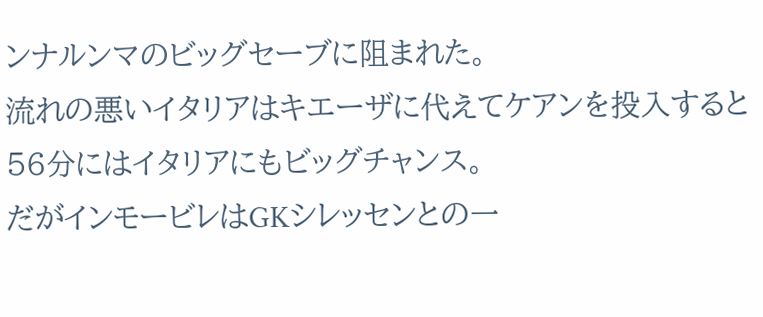ンナルンマのビッグセーブに阻まれた。
流れの悪いイタリアはキエーザに代えてケアンを投入すると
56分にはイタリアにもビッグチャンス。
だがインモービレはGKシレッセンとの一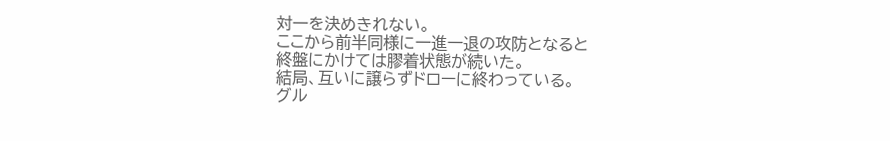対一を決めきれない。
ここから前半同様に一進一退の攻防となると
終盤にかけては膠着状態が続いた。
結局、互いに譲らずドローに終わっている。
グル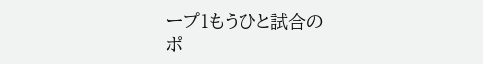ープ1もうひと試合の
ポ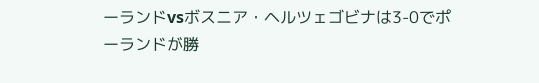ーランドvsボスニア・ヘルツェゴビナは3-0でポーランドが勝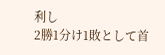利し
2勝1分け1敗として首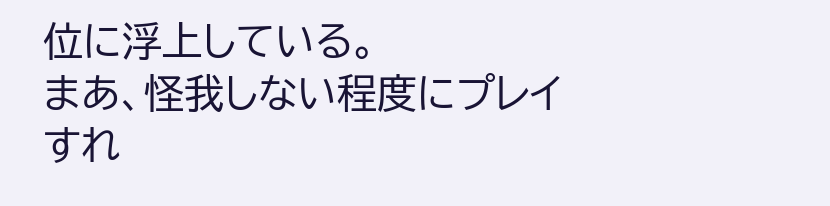位に浮上している。
まあ、怪我しない程度にプレイすれ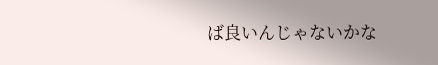ば良いんじゃないかな